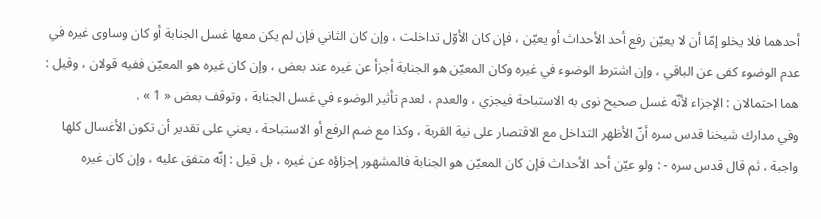أحدهما فلا يخلو إمّا أن لا يعيّن رفع أحد الأحداث أو يعيّن ، فإن كان الأوّل تداخلت ، وإن كان الثاني فإن لم يكن معها غسل الجنابة أو كان وساوى غيره في عدم الوضوء كفى عن الباقي ، وإن اشترط الوضوء في غيره وكان المعيّن هو الجنابة أجزأ عن غيره عند بعض ، وإن كان غيره هو المعيّن ففيه قولان ، وقيل : هما احتمالان : الإجزاء لأنّه غسل صحيح نوى به الاستباحة فيجزي ، والعدم ، لعدم تأثير الوضوء في غسل الجنابة ، وتوقف بعض « 1 » .
وفي مدارك شيخنا قدس سره أنّ الأظهر التداخل مع الاقتصار على نية القربة ، وكذا مع ضم الرفع أو الاستباحة ، يعني على تقدير أن تكون الأغسال كلها واجبة ، ثم قال قدس سره - : ولو عيّن أحد الأحداث فإن كان المعيّن هو الجنابة فالمشهور إجزاؤه عن غيره ، بل قيل : إنّه متفق عليه ، وإن كان غيره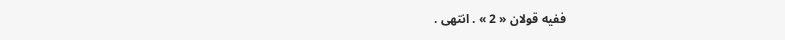ففيه قولان « 2 » . انتهى .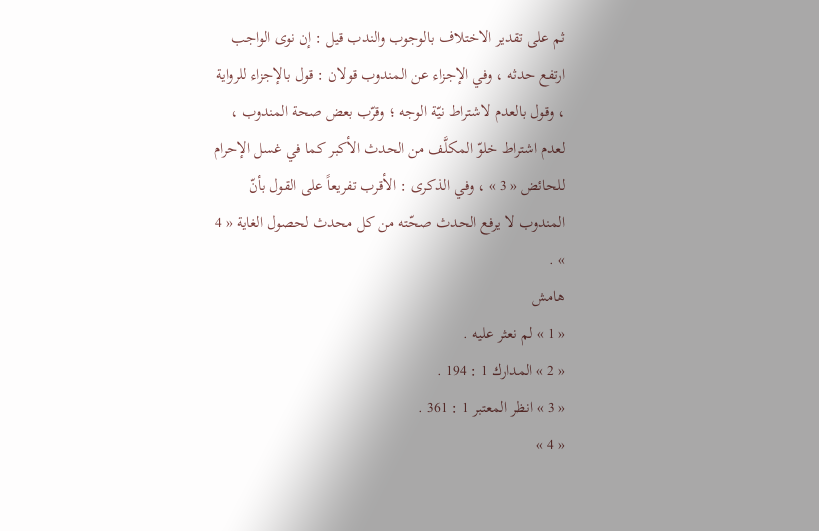ثم على تقدير الاختلاف بالوجوب والندب قيل : إن نوى الواجب ارتفع حدثه ، وفي الإجزاء عن المندوب قولان : قول بالإجزاء للرواية ، وقول بالعدم لاشتراط نيّة الوجه ؛ وقرّب بعض صحة المندوب ، لعدم اشتراط خلوّ المكلَّف من الحدث الأكبر كما في غسل الإحرام للحائض « 3 » ، وفي الذكرى : الأقرب تفريعاً على القول بأنّ المندوب لا يرفع الحدث صحّته من كل محدث لحصول الغاية « 4 » .
هامش
« 1 » لم نعثر عليه .
« 2 » المدارك 1 : 194 .
« 3 » انظر المعتبر 1 : 361 .
« 4 »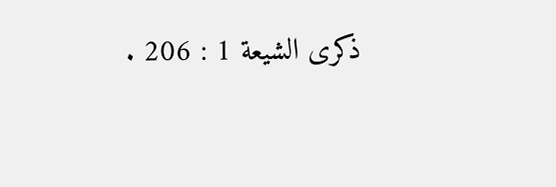ذكرى الشيعة 1 : 206 .